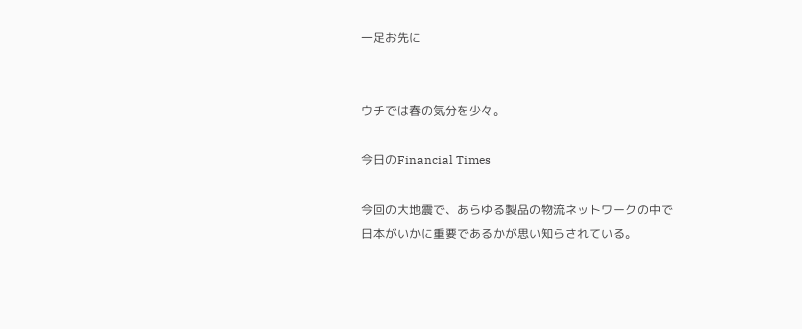一足お先に


ウチでは春の気分を少々。

今日のFinancial Times

今回の大地震で、あらゆる製品の物流ネットワークの中で
日本がいかに重要であるかが思い知らされている。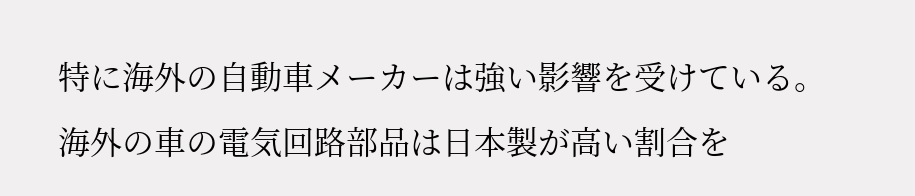特に海外の自動車メーカーは強い影響を受けている。
海外の車の電気回路部品は日本製が高い割合を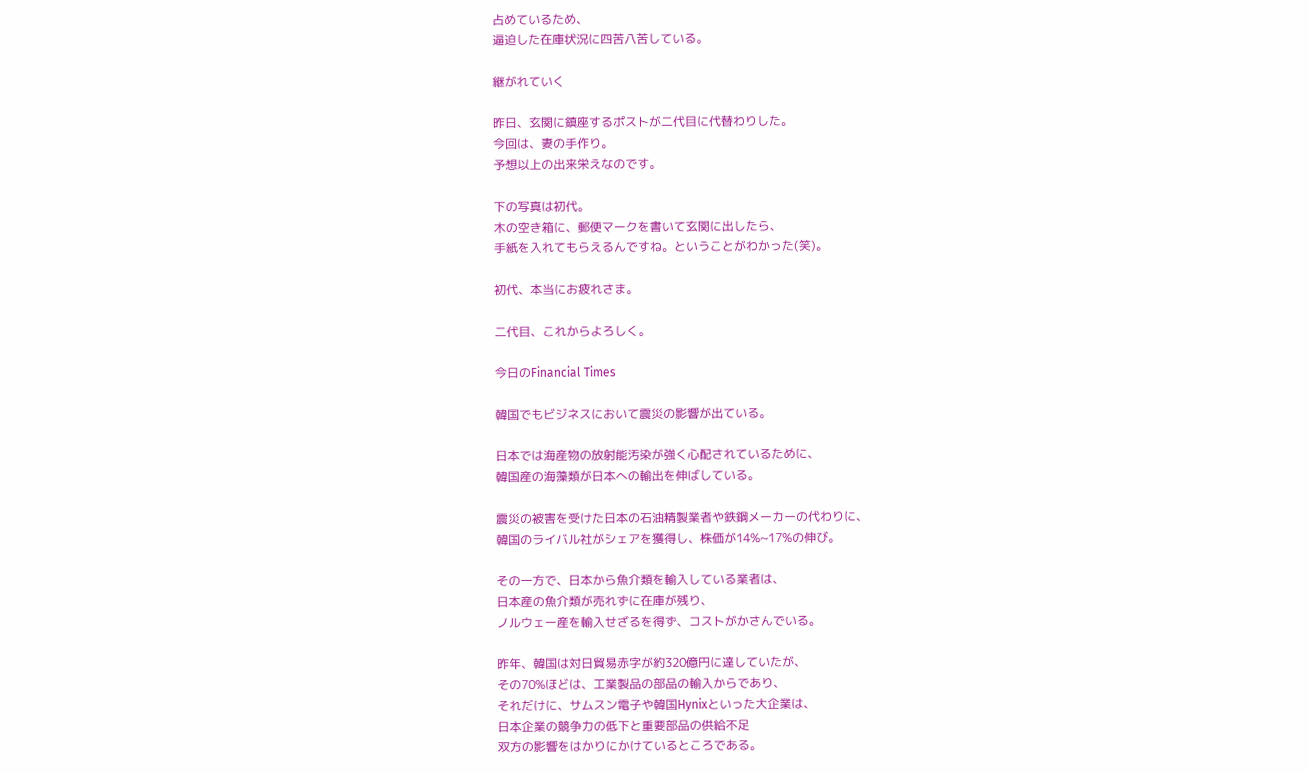占めているため、
逼迫した在庫状況に四苦八苦している。

継がれていく

昨日、玄関に鎮座するポストが二代目に代替わりした。
今回は、妻の手作り。
予想以上の出来栄えなのです。

下の写真は初代。
木の空き箱に、郵便マークを書いて玄関に出したら、
手紙を入れてもらえるんですね。ということがわかった(笑)。

初代、本当にお疲れさま。

二代目、これからよろしく。

今日のFinancial Times

韓国でもビジネスにおいて震災の影響が出ている。

日本では海産物の放射能汚染が強く心配されているために、
韓国産の海藻類が日本への輸出を伸ばしている。

震災の被害を受けた日本の石油精製業者や鉄鋼メーカーの代わりに、
韓国のライバル社がシェアを獲得し、株価が14%~17%の伸び。

その一方で、日本から魚介類を輸入している業者は、
日本産の魚介類が売れずに在庫が残り、
ノルウェー産を輸入せざるを得ず、コストがかさんでいる。

昨年、韓国は対日貿易赤字が約320億円に達していたが、
その70%ほどは、工業製品の部品の輸入からであり、
それだけに、サムスン電子や韓国Hynixといった大企業は、
日本企業の競争力の低下と重要部品の供給不足
双方の影響をはかりにかけているところである。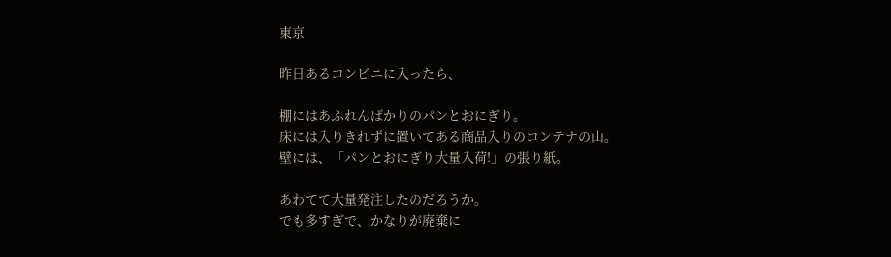東京

昨日あるコンビニに入ったら、

棚にはあふれんばかりのパンとおにぎり。
床には入りきれずに置いてある商品入りのコンテナの山。
壁には、「パンとおにぎり大量入荷!」の張り紙。

あわてて大量発注したのだろうか。
でも多すぎで、かなりが廃棄に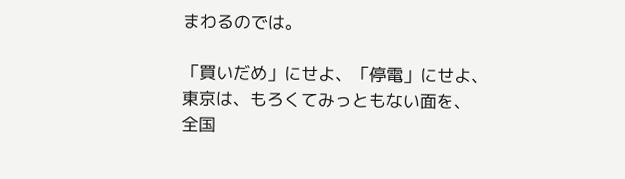まわるのでは。

「買いだめ」にせよ、「停電」にせよ、
東京は、もろくてみっともない面を、
全国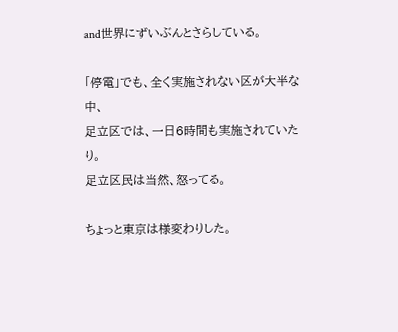and世界にずいぶんとさらしている。

「停電」でも、全く実施されない区が大半な中、
足立区では、一日6時間も実施されていたり。
足立区民は当然、怒ってる。

ちょっと東京は様変わりした。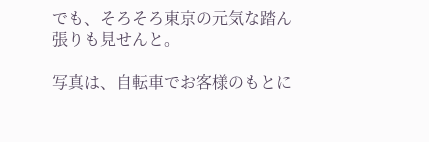でも、そろそろ東京の元気な踏ん張りも見せんと。

写真は、自転車でお客様のもとに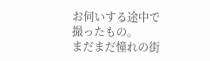お伺いする途中で撮ったもの。
まだまだ憧れの街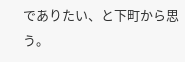でありたい、と下町から思う。